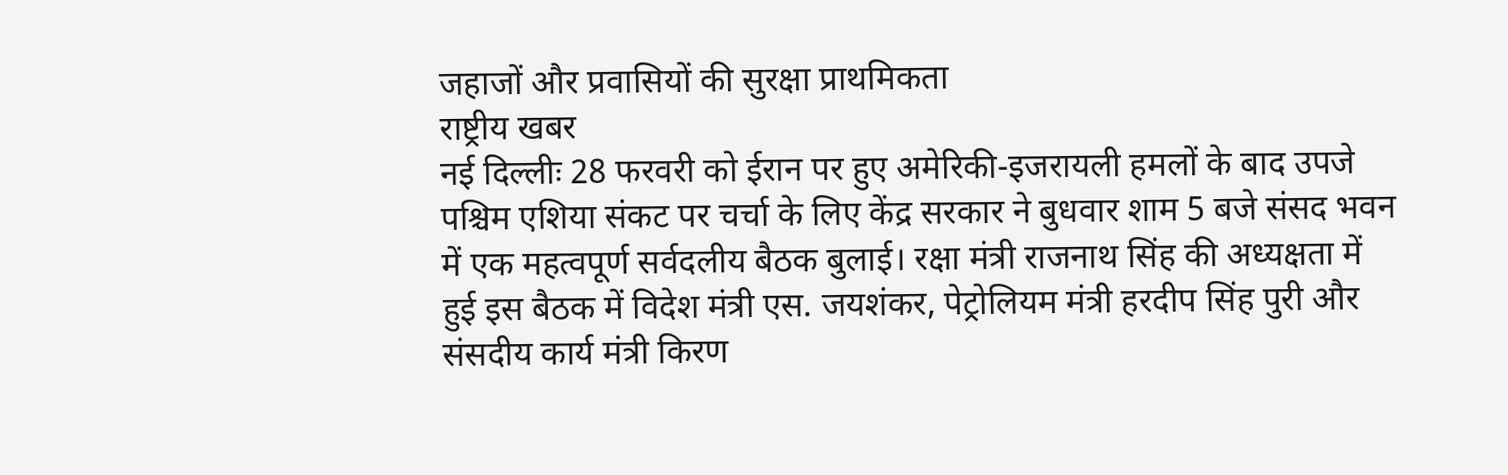जहाजों और प्रवासियों की सुरक्षा प्राथमिकता
राष्ट्रीय खबर
नई दिल्लीः 28 फरवरी को ईरान पर हुए अमेरिकी-इजरायली हमलों के बाद उपजे पश्चिम एशिया संकट पर चर्चा के लिए केंद्र सरकार ने बुधवार शाम 5 बजे संसद भवन में एक महत्वपूर्ण सर्वदलीय बैठक बुलाई। रक्षा मंत्री राजनाथ सिंह की अध्यक्षता में हुई इस बैठक में विदेश मंत्री एस. जयशंकर, पेट्रोलियम मंत्री हरदीप सिंह पुरी और संसदीय कार्य मंत्री किरण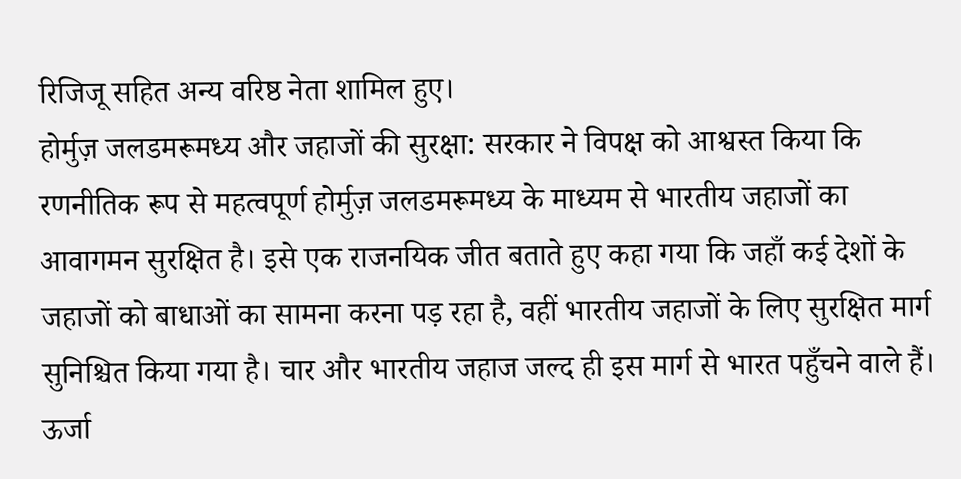रिजिजू सहित अन्य वरिष्ठ नेता शामिल हुए।
होर्मुज़ जलडमरूमध्य और जहाजों की सुरक्षा: सरकार ने विपक्ष को आश्वस्त किया कि रणनीतिक रूप से महत्वपूर्ण होर्मुज़ जलडमरूमध्य के माध्यम से भारतीय जहाजों का आवागमन सुरक्षित है। इसे एक राजनयिक जीत बताते हुए कहा गया कि जहाँ कई देशों के जहाजों को बाधाओं का सामना करना पड़ रहा है, वहीं भारतीय जहाजों के लिए सुरक्षित मार्ग सुनिश्चित किया गया है। चार और भारतीय जहाज जल्द ही इस मार्ग से भारत पहुँचने वाले हैं।
ऊर्जा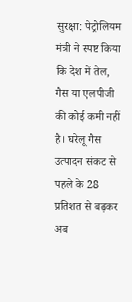सुरक्षा: पेट्रोलियम मंत्री ने स्पष्ट किया कि देश में तेल, गैस या एलपीजी की कोई कमी नहीं है। घरेलू गैस उत्पादन संकट से पहले के 28 प्रतिशत से बढ़कर अब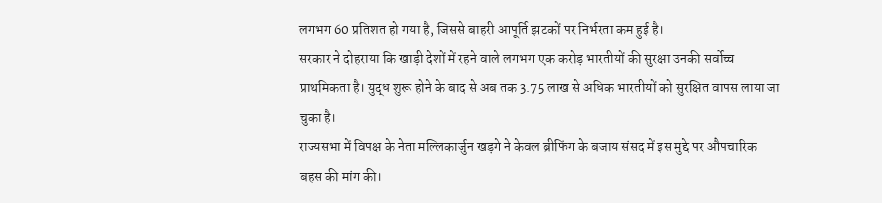लगभग 60 प्रतिशत हो गया है, जिससे बाहरी आपूर्ति झटकों पर निर्भरता कम हुई है।
सरकार ने दोहराया कि खाड़ी देशों में रहने वाले लगभग एक करोड़ भारतीयों की सुरक्षा उनकी सर्वोच्च प्राथमिकता है। युद्ध शुरू होने के बाद से अब तक 3.75 लाख से अधिक भारतीयों को सुरक्षित वापस लाया जा चुका है।
राज्यसभा में विपक्ष के नेता मल्लिकार्जुन खड़गे ने केवल ब्रीफिंग के बजाय संसद में इस मुद्दे पर औपचारिक बहस की मांग की।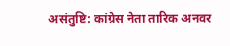असंतुष्टि: कांग्रेस नेता तारिक अनवर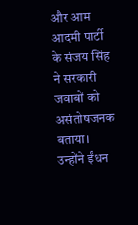और आम आदमी पार्टी के संजय सिंह ने सरकारी जवाबों को असंतोषजनक बताया। उन्होंने ईंधन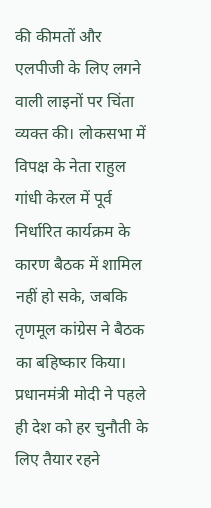की कीमतों और एलपीजी के लिए लगने वाली लाइनों पर चिंता व्यक्त की। लोकसभा में विपक्ष के नेता राहुल गांधी केरल में पूर्व निर्धारित कार्यक्रम के कारण बैठक में शामिल नहीं हो सके, जबकि तृणमूल कांग्रेस ने बैठक का बहिष्कार किया। प्रधानमंत्री मोदी ने पहले ही देश को हर चुनौती के लिए तैयार रहने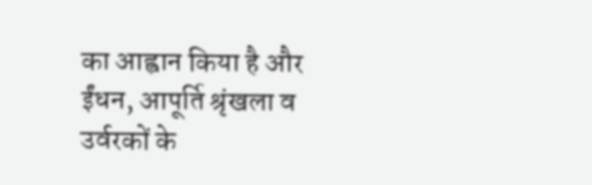का आह्वान किया है और ईंधन, आपूर्ति श्रृंखला व उर्वरकों के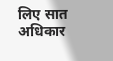लिए सात अधिकार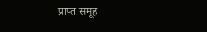प्राप्त समूह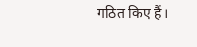गठित किए हैं।